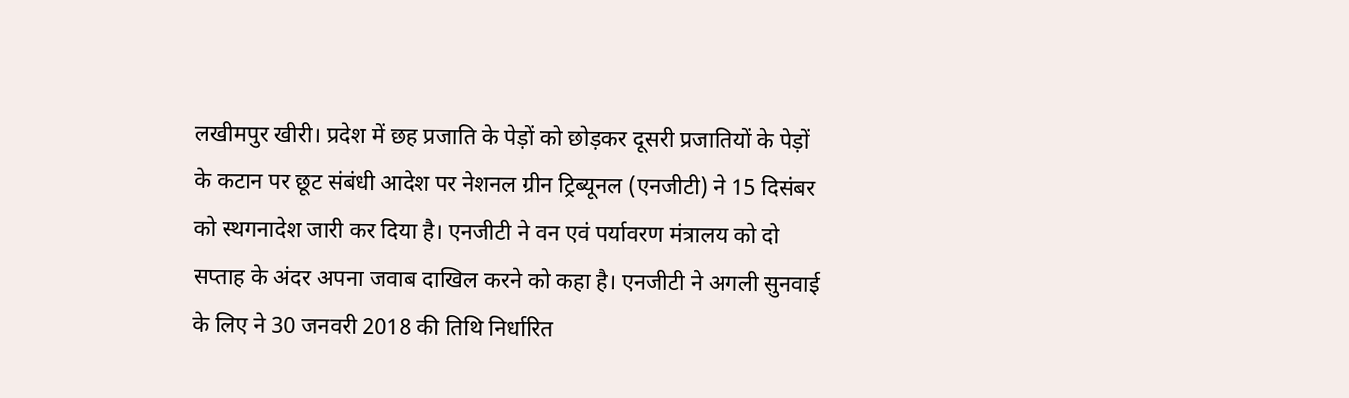लखीमपुर खीरी। प्रदेश में छह प्रजाति के पेड़ों को छोड़कर दूसरी प्रजातियों के पेड़ों के कटान पर छूट संबंधी आदेश पर नेशनल ग्रीन ट्रिब्यूनल (एनजीटी) ने 15 दिसंबर को स्थगनादेश जारी कर दिया है। एनजीटी ने वन एवं पर्यावरण मंत्रालय को दो सप्ताह के अंदर अपना जवाब दाखिल करने को कहा है। एनजीटी ने अगली सुनवाई के लिए ने 30 जनवरी 2018 की तिथि निर्धारित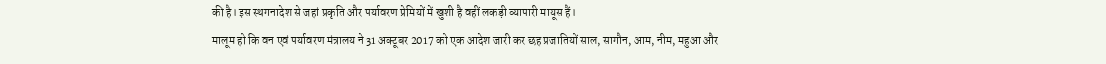की है। इस स्थगनादेश से जहां प्रकृति और पर्यावरण प्रेमियों में खुशी है वहीं लकड़ी व्यापारी मायूस हैं।
मालूम हो कि वन एवं पर्यावरण मंत्रालय ने 31 अक्टूबर 2017 को एक आदेश जारी कर छह प्रजातियों साल, सागौन, आम, नीम, महुआ और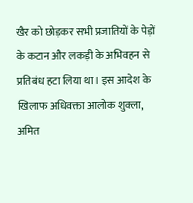खैर को छोड़कर सभी प्रजातियों के पेड़ों के कटान और लकड़ी के अभिवहन से प्रतिबंध हटा लिया था। इस आदेश के खिलाफ अधिवक्ता आलोक शुक्ला, अमित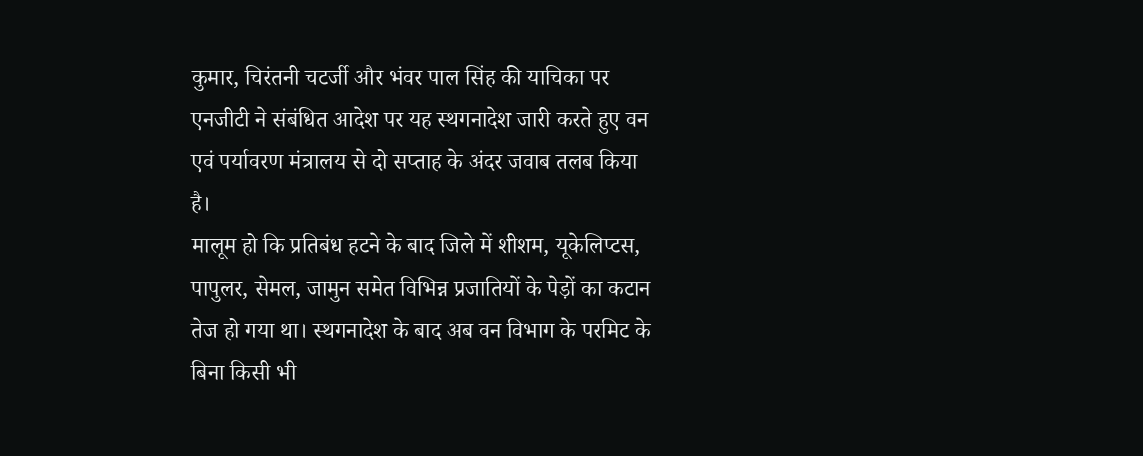कुमार, चिरंतनी चटर्जी और भंवर पाल सिंह की याचिका पर एनजीटी ने संबंधित आदेश पर यह स्थगनादेश जारी करते हुए वन एवं पर्यावरण मंत्रालय से दो सप्ताह के अंदर जवाब तलब किया है।
मालूम हो कि प्रतिबंध हटने के बाद जिले में शीशम, यूकेलिप्टस, पापुलर, सेमल, जामुन समेत विभिन्न प्रजातियों के पेड़ों का कटान तेज हो गया था। स्थगनादेश के बाद अब वन विभाग के परमिट के बिना किसी भी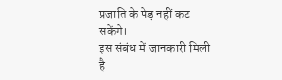प्रजाति के पेड़ नहीं कट सकेंगे।
इस संबंध में जानकारी मिली है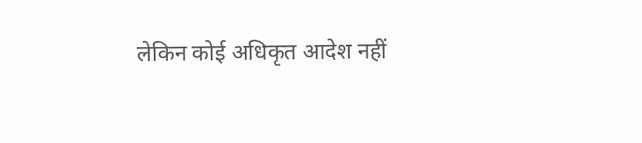लेकिन कोई अधिकृत आदेश नहीं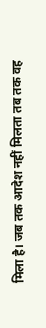मिला है। जब तक आदेश नहीं मिलता तब तक वह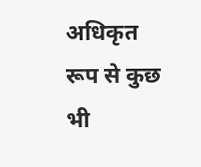अधिकृत रूप से कुछ भी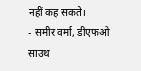नहीं कह सकते।
- समीर वर्मा, डीएफओ साउथ